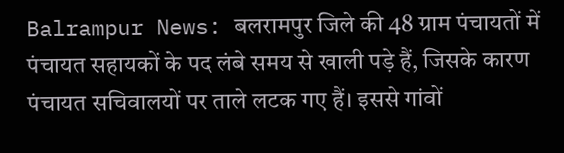Balrampur News: बलरामपुर जिले की 48 ग्राम पंचायतों में पंचायत सहायकों के पद लंबे समय से खाली पड़े हैं, जिसके कारण पंचायत सचिवालयों पर ताले लटक गए हैं। इससे गांवों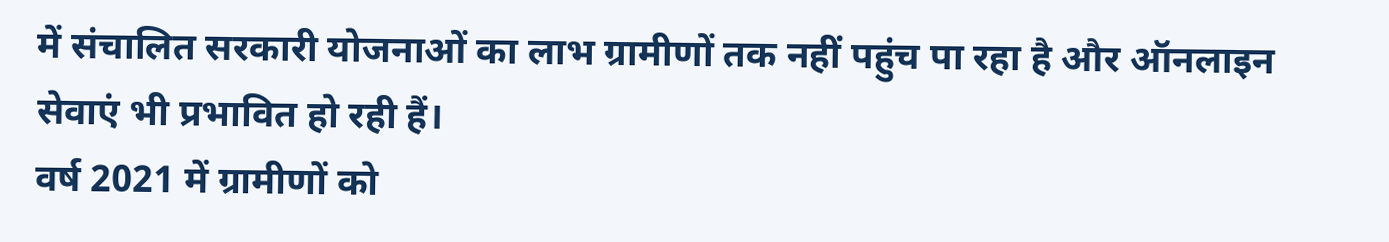में संचालित सरकारी योजनाओं का लाभ ग्रामीणों तक नहीं पहुंच पा रहा है और ऑनलाइन सेवाएं भी प्रभावित हो रही हैं।
वर्ष 2021 में ग्रामीणों को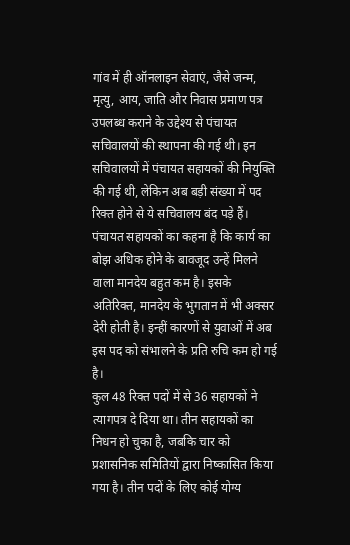गांव में ही ऑनलाइन सेवाएं, जैसे जन्म, मृत्यु, आय, जाति और निवास प्रमाण पत्र उपलब्ध कराने के उद्देश्य से पंचायत सचिवालयों की स्थापना की गई थी। इन सचिवालयों में पंचायत सहायकों की नियुक्ति की गई थी, लेकिन अब बड़ी संख्या में पद रिक्त होने से ये सचिवालय बंद पड़े हैं।
पंचायत सहायकों का कहना है कि कार्य का बोझ अधिक होने के बावजूद उन्हें मिलने वाला मानदेय बहुत कम है। इसके अतिरिक्त, मानदेय के भुगतान में भी अक्सर देरी होती है। इन्हीं कारणों से युवाओं में अब इस पद को संभालने के प्रति रुचि कम हो गई है।
कुल 48 रिक्त पदों में से 36 सहायकों ने त्यागपत्र दे दिया था। तीन सहायकों का निधन हो चुका है, जबकि चार को प्रशासनिक समितियों द्वारा निष्कासित किया गया है। तीन पदों के लिए कोई योग्य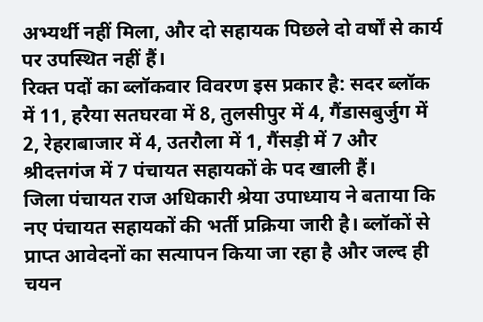अभ्यर्थी नहीं मिला, और दो सहायक पिछले दो वर्षों से कार्य पर उपस्थित नहीं हैं।
रिक्त पदों का ब्लॉकवार विवरण इस प्रकार है: सदर ब्लॉक में 11, हरैया सतघरवा में 8, तुलसीपुर में 4, गैंडासबुर्जुग में 2, रेहराबाजार में 4, उतरौला में 1, गैंसड़ी में 7 और श्रीदत्तगंज में 7 पंचायत सहायकों के पद खाली हैं।
जिला पंचायत राज अधिकारी श्रेया उपाध्याय ने बताया कि नए पंचायत सहायकों की भर्ती प्रक्रिया जारी है। ब्लॉकों से प्राप्त आवेदनों का सत्यापन किया जा रहा है और जल्द ही चयन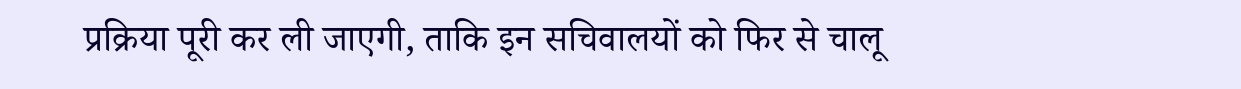प्रक्रिया पूरी कर ली जाएगी, ताकि इन सचिवालयों को फिर से चालू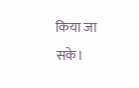किया जा सके।